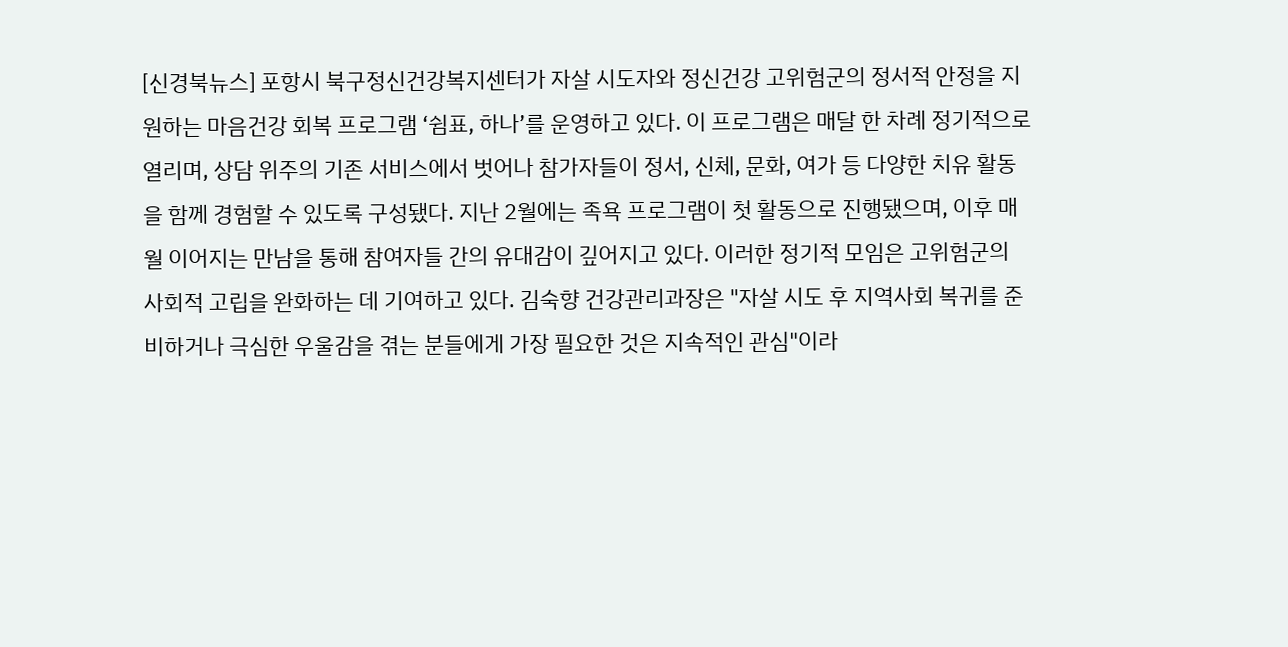[신경북뉴스] 포항시 북구정신건강복지센터가 자살 시도자와 정신건강 고위험군의 정서적 안정을 지원하는 마음건강 회복 프로그램 ‘쉼표, 하나’를 운영하고 있다. 이 프로그램은 매달 한 차례 정기적으로 열리며, 상담 위주의 기존 서비스에서 벗어나 참가자들이 정서, 신체, 문화, 여가 등 다양한 치유 활동을 함께 경험할 수 있도록 구성됐다. 지난 2월에는 족욕 프로그램이 첫 활동으로 진행됐으며, 이후 매월 이어지는 만남을 통해 참여자들 간의 유대감이 깊어지고 있다. 이러한 정기적 모임은 고위험군의 사회적 고립을 완화하는 데 기여하고 있다. 김숙향 건강관리과장은 "자살 시도 후 지역사회 복귀를 준비하거나 극심한 우울감을 겪는 분들에게 가장 필요한 것은 지속적인 관심"이라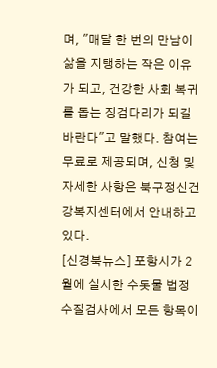며, "매달 한 번의 만남이 삶을 지탱하는 작은 이유가 되고, 건강한 사회 복귀를 돕는 징검다리가 되길 바란다"고 말했다. 참여는 무료로 제공되며, 신청 및 자세한 사항은 북구정신건강복지센터에서 안내하고 있다.
[신경북뉴스] 포항시가 2월에 실시한 수돗물 법정 수질검사에서 모든 항목이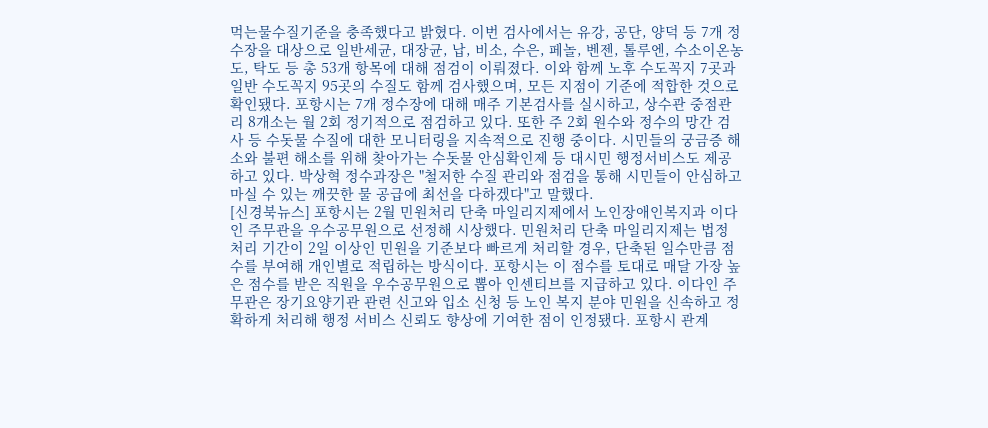먹는물수질기준을 충족했다고 밝혔다. 이번 검사에서는 유강, 공단, 양덕 등 7개 정수장을 대상으로 일반세균, 대장균, 납, 비소, 수은, 페놀, 벤젠, 톨루엔, 수소이온농도, 탁도 등 총 53개 항목에 대해 점검이 이뤄졌다. 이와 함께 노후 수도꼭지 7곳과 일반 수도꼭지 95곳의 수질도 함께 검사했으며, 모든 지점이 기준에 적합한 것으로 확인됐다. 포항시는 7개 정수장에 대해 매주 기본검사를 실시하고, 상수관 중점관리 8개소는 월 2회 정기적으로 점검하고 있다. 또한 주 2회 원수와 정수의 망간 검사 등 수돗물 수질에 대한 모니터링을 지속적으로 진행 중이다. 시민들의 궁금증 해소와 불편 해소를 위해 찾아가는 수돗물 안심확인제 등 대시민 행정서비스도 제공하고 있다. 박상혁 정수과장은 "철저한 수질 관리와 점검을 통해 시민들이 안심하고 마실 수 있는 깨끗한 물 공급에 최선을 다하겠다"고 말했다.
[신경북뉴스] 포항시는 2월 민원처리 단축 마일리지제에서 노인장애인복지과 이다인 주무관을 우수공무원으로 선정해 시상했다. 민원처리 단축 마일리지제는 법정 처리 기간이 2일 이상인 민원을 기준보다 빠르게 처리할 경우, 단축된 일수만큼 점수를 부여해 개인별로 적립하는 방식이다. 포항시는 이 점수를 토대로 매달 가장 높은 점수를 받은 직원을 우수공무원으로 뽑아 인센티브를 지급하고 있다. 이다인 주무관은 장기요양기관 관련 신고와 입소 신청 등 노인 복지 분야 민원을 신속하고 정확하게 처리해 행정 서비스 신뢰도 향상에 기여한 점이 인정됐다. 포항시 관계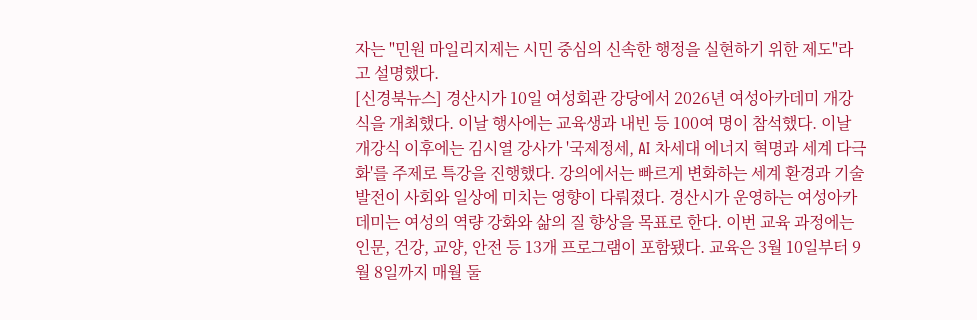자는 "민원 마일리지제는 시민 중심의 신속한 행정을 실현하기 위한 제도"라고 설명했다.
[신경북뉴스] 경산시가 10일 여성회관 강당에서 2026년 여성아카데미 개강식을 개최했다. 이날 행사에는 교육생과 내빈 등 100여 명이 참석했다. 이날 개강식 이후에는 김시열 강사가 '국제정세, AI 차세대 에너지 혁명과 세계 다극화'를 주제로 특강을 진행했다. 강의에서는 빠르게 변화하는 세계 환경과 기술 발전이 사회와 일상에 미치는 영향이 다뤄졌다. 경산시가 운영하는 여성아카데미는 여성의 역량 강화와 삶의 질 향상을 목표로 한다. 이번 교육 과정에는 인문, 건강, 교양, 안전 등 13개 프로그램이 포함됐다. 교육은 3월 10일부터 9월 8일까지 매월 둘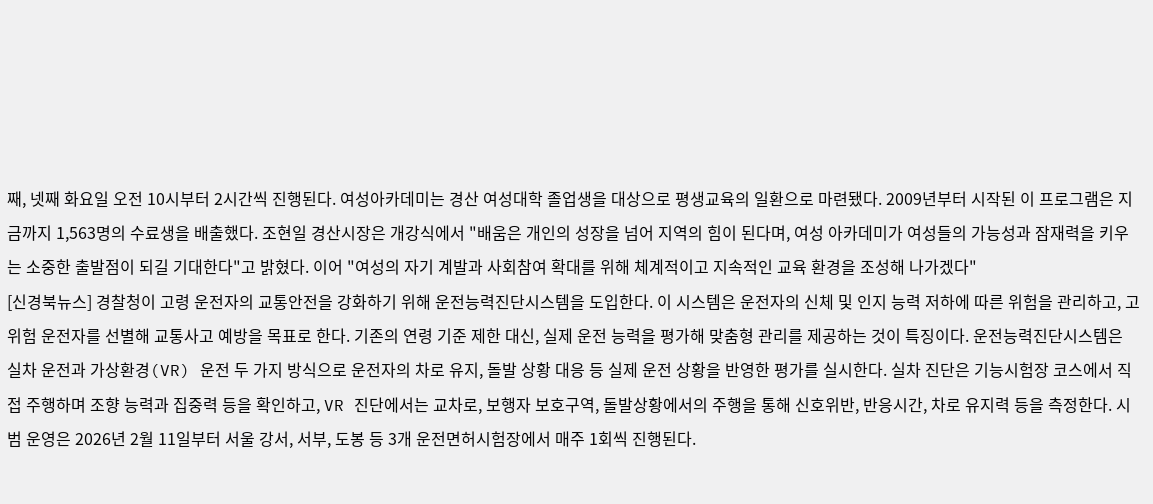째, 넷째 화요일 오전 10시부터 2시간씩 진행된다. 여성아카데미는 경산 여성대학 졸업생을 대상으로 평생교육의 일환으로 마련됐다. 2009년부터 시작된 이 프로그램은 지금까지 1,563명의 수료생을 배출했다. 조현일 경산시장은 개강식에서 "배움은 개인의 성장을 넘어 지역의 힘이 된다며, 여성 아카데미가 여성들의 가능성과 잠재력을 키우는 소중한 출발점이 되길 기대한다"고 밝혔다. 이어 "여성의 자기 계발과 사회참여 확대를 위해 체계적이고 지속적인 교육 환경을 조성해 나가겠다"
[신경북뉴스] 경찰청이 고령 운전자의 교통안전을 강화하기 위해 운전능력진단시스템을 도입한다. 이 시스템은 운전자의 신체 및 인지 능력 저하에 따른 위험을 관리하고, 고위험 운전자를 선별해 교통사고 예방을 목표로 한다. 기존의 연령 기준 제한 대신, 실제 운전 능력을 평가해 맞춤형 관리를 제공하는 것이 특징이다. 운전능력진단시스템은 실차 운전과 가상환경(VR) 운전 두 가지 방식으로 운전자의 차로 유지, 돌발 상황 대응 등 실제 운전 상황을 반영한 평가를 실시한다. 실차 진단은 기능시험장 코스에서 직접 주행하며 조향 능력과 집중력 등을 확인하고, VR 진단에서는 교차로, 보행자 보호구역, 돌발상황에서의 주행을 통해 신호위반, 반응시간, 차로 유지력 등을 측정한다. 시범 운영은 2026년 2월 11일부터 서울 강서, 서부, 도봉 등 3개 운전면허시험장에서 매주 1회씩 진행된다.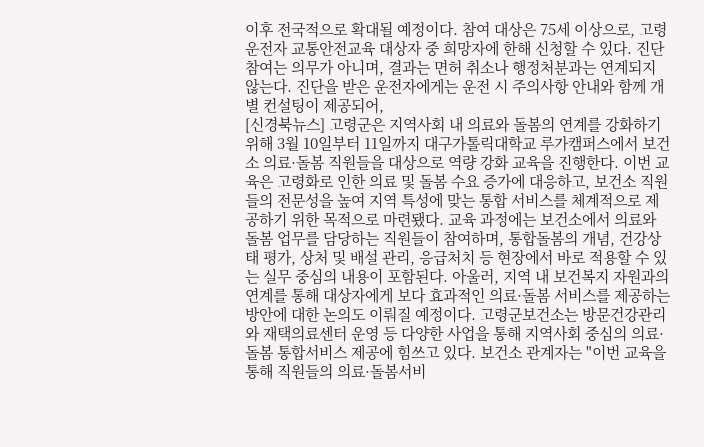이후 전국적으로 확대될 예정이다. 참여 대상은 75세 이상으로, 고령운전자 교통안전교육 대상자 중 희망자에 한해 신청할 수 있다. 진단 참여는 의무가 아니며, 결과는 면허 취소나 행정처분과는 연계되지 않는다. 진단을 받은 운전자에게는 운전 시 주의사항 안내와 함께 개별 컨설팅이 제공되어,
[신경북뉴스] 고령군은 지역사회 내 의료와 돌봄의 연계를 강화하기 위해 3월 10일부터 11일까지 대구가톨릭대학교 루가캠퍼스에서 보건소 의료·돌봄 직원들을 대상으로 역량 강화 교육을 진행한다. 이번 교육은 고령화로 인한 의료 및 돌봄 수요 증가에 대응하고, 보건소 직원들의 전문성을 높여 지역 특성에 맞는 통합 서비스를 체계적으로 제공하기 위한 목적으로 마련됐다. 교육 과정에는 보건소에서 의료와 돌봄 업무를 담당하는 직원들이 참여하며, 통합돌봄의 개념, 건강상태 평가, 상처 및 배설 관리, 응급처치 등 현장에서 바로 적용할 수 있는 실무 중심의 내용이 포함된다. 아울러, 지역 내 보건복지 자원과의 연계를 통해 대상자에게 보다 효과적인 의료·돌봄 서비스를 제공하는 방안에 대한 논의도 이뤄질 예정이다. 고령군보건소는 방문건강관리와 재택의료센터 운영 등 다양한 사업을 통해 지역사회 중심의 의료·돌봄 통합서비스 제공에 힘쓰고 있다. 보건소 관계자는 "이번 교육을 통해 직원들의 의료·돌봄서비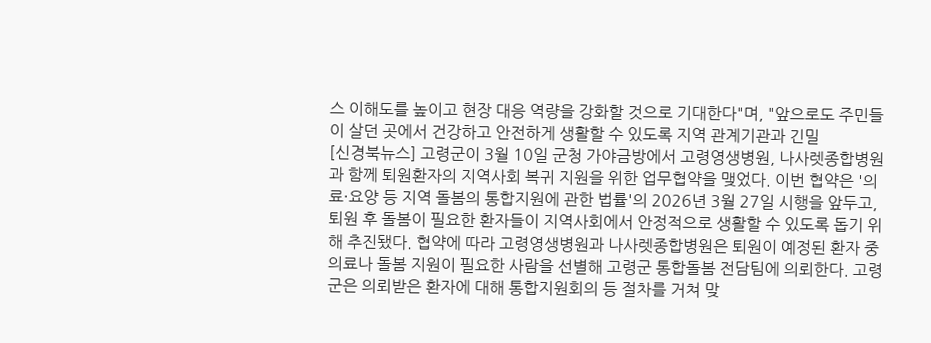스 이해도를 높이고 현장 대응 역량을 강화할 것으로 기대한다"며, "앞으로도 주민들이 살던 곳에서 건강하고 안전하게 생활할 수 있도록 지역 관계기관과 긴밀
[신경북뉴스] 고령군이 3월 10일 군청 가야금방에서 고령영생병원, 나사렛종합병원과 함께 퇴원환자의 지역사회 복귀 지원을 위한 업무협약을 맺었다. 이번 협약은 '의료·요양 등 지역 돌봄의 통합지원에 관한 법률'의 2026년 3월 27일 시행을 앞두고, 퇴원 후 돌봄이 필요한 환자들이 지역사회에서 안정적으로 생활할 수 있도록 돕기 위해 추진됐다. 협약에 따라 고령영생병원과 나사렛종합병원은 퇴원이 예정된 환자 중 의료나 돌봄 지원이 필요한 사람을 선별해 고령군 통합돌봄 전담팀에 의뢰한다. 고령군은 의뢰받은 환자에 대해 통합지원회의 등 절차를 거쳐 맞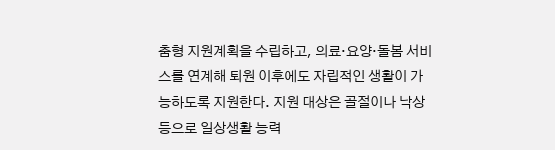춤형 지원계획을 수립하고, 의료·요양·돌봄 서비스를 연계해 퇴원 이후에도 자립적인 생활이 가능하도록 지원한다. 지원 대상은 골절이나 낙상 등으로 일상생활 능력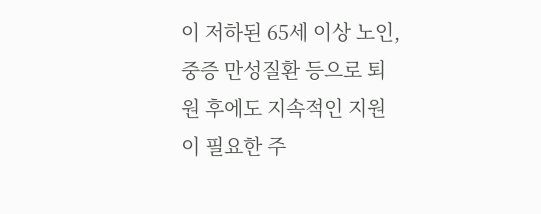이 저하된 65세 이상 노인, 중증 만성질환 등으로 퇴원 후에도 지속적인 지원이 필요한 주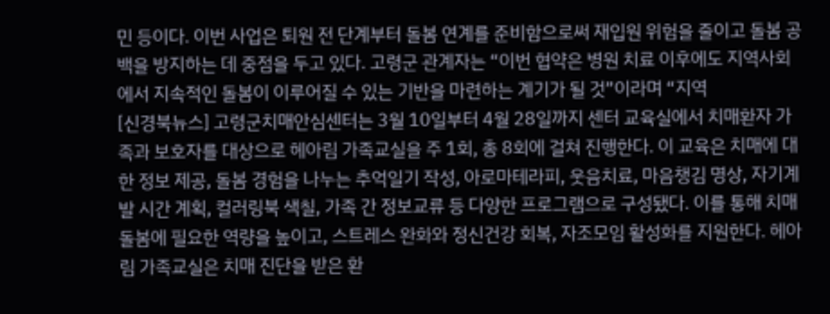민 등이다. 이번 사업은 퇴원 전 단계부터 돌봄 연계를 준비함으로써 재입원 위험을 줄이고 돌봄 공백을 방지하는 데 중점을 두고 있다. 고령군 관계자는 “이번 협약은 병원 치료 이후에도 지역사회에서 지속적인 돌봄이 이루어질 수 있는 기반을 마련하는 계기가 될 것”이라며 “지역
[신경북뉴스] 고령군치매안심센터는 3월 10일부터 4월 28일까지 센터 교육실에서 치매환자 가족과 보호자를 대상으로 헤아림 가족교실을 주 1회, 총 8회에 걸쳐 진행한다. 이 교육은 치매에 대한 정보 제공, 돌봄 경험을 나누는 추억일기 작성, 아로마테라피, 웃음치료, 마음챙김 명상, 자기계발 시간 계획, 컬러링북 색칠, 가족 간 정보교류 등 다양한 프로그램으로 구성됐다. 이를 통해 치매 돌봄에 필요한 역량을 높이고, 스트레스 완화와 정신건강 회복, 자조모임 활성화를 지원한다. 헤아림 가족교실은 치매 진단을 받은 환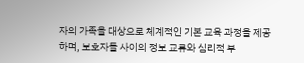자의 가족을 대상으로 체계적인 기본 교육 과정을 제공하며, 보호자들 사이의 정보 교류와 심리적 부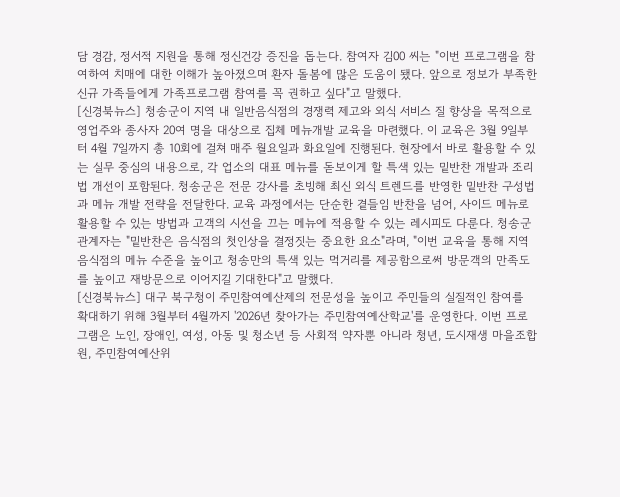담 경감, 정서적 지원을 통해 정신건강 증진을 돕는다. 참여자 김00 씨는 "이번 프로그램을 참여하여 치매에 대한 이해가 높아졌으며 환자 돌봄에 많은 도움이 됐다. 앞으로 정보가 부족한 신규 가족들에게 가족프로그램 참여를 꼭 권하고 싶다"고 말했다.
[신경북뉴스] 청송군이 지역 내 일반음식점의 경쟁력 제고와 외식 서비스 질 향상을 목적으로 영업주와 종사자 20여 명을 대상으로 집체 메뉴개발 교육을 마련했다. 이 교육은 3월 9일부터 4월 7일까지 총 10회에 걸쳐 매주 월요일과 화요일에 진행된다. 현장에서 바로 활용할 수 있는 실무 중심의 내용으로, 각 업소의 대표 메뉴를 돋보이게 할 특색 있는 밑반찬 개발과 조리법 개선이 포함된다. 청송군은 전문 강사를 초빙해 최신 외식 트렌드를 반영한 밑반찬 구성법과 메뉴 개발 전략을 전달한다. 교육 과정에서는 단순한 곁들임 반찬을 넘어, 사이드 메뉴로 활용할 수 있는 방법과 고객의 시선을 끄는 메뉴에 적용할 수 있는 레시피도 다룬다. 청송군 관계자는 "밑반찬은 음식점의 첫인상을 결정짓는 중요한 요소"라며, "이번 교육을 통해 지역 음식점의 메뉴 수준을 높이고 청송만의 특색 있는 먹거리를 제공함으로써 방문객의 만족도를 높이고 재방문으로 이어지길 기대한다"고 말했다.
[신경북뉴스] 대구 북구청이 주민참여예산제의 전문성을 높이고 주민들의 실질적인 참여를 확대하기 위해 3월부터 4월까지 '2026년 찾아가는 주민참여예산학교'를 운영한다. 이번 프로그램은 노인, 장애인, 여성, 아동 및 청소년 등 사회적 약자뿐 아니라 청년, 도시재생 마을조합원, 주민참여예산위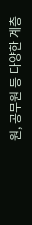원, 공무원 등 다양한 계층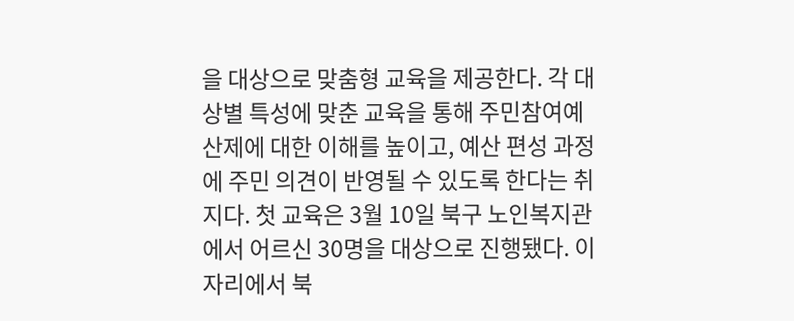을 대상으로 맞춤형 교육을 제공한다. 각 대상별 특성에 맞춘 교육을 통해 주민참여예산제에 대한 이해를 높이고, 예산 편성 과정에 주민 의견이 반영될 수 있도록 한다는 취지다. 첫 교육은 3월 10일 북구 노인복지관에서 어르신 30명을 대상으로 진행됐다. 이 자리에서 북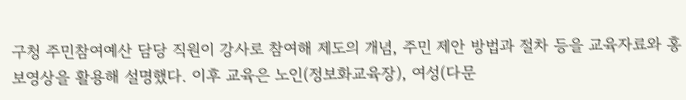구청 주민참여예산 담당 직원이 강사로 참여해 제도의 개념, 주민 제안 방법과 절차 등을 교육자료와 홍보영상을 활용해 설명했다. 이후 교육은 노인(정보화교육장), 여성(다문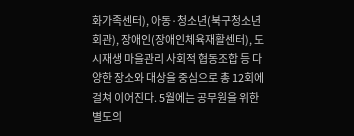화가족센터), 아동·청소년(북구청소년회관), 장애인(장애인체육재활센터), 도시재생 마을관리 사회적 협동조합 등 다양한 장소와 대상을 중심으로 총 12회에 걸쳐 이어진다. 5월에는 공무원을 위한 별도의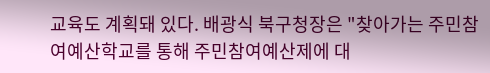교육도 계획돼 있다. 배광식 북구청장은 "찾아가는 주민참여예산학교를 통해 주민참여예산제에 대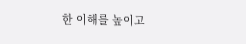한 이해를 높이고